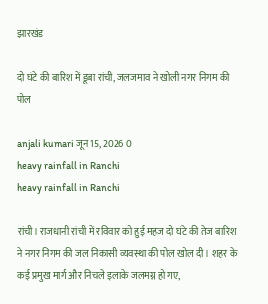झारखंड

दो घंटे की बारिश में डूबा रांची, जलजमाव ने खोली नगर निगम की पोल

anjali kumari जून 15, 2026 0
heavy rainfall in Ranchi
heavy rainfall in Ranchi

रांची। राजधानी रांची में रविवार को हुई महज दो घंटे की तेज बारिश ने नगर निगम की जल निकासी व्यवस्था की पोल खोल दी। शहर के कई प्रमुख मार्ग और निचले इलाके जलमग्न हो गए,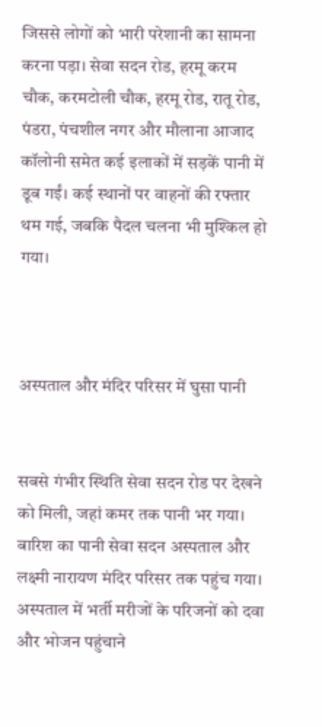जिससे लोगों को भारी परेशानी का सामना करना पड़ा। सेवा सदन रोड, हरमू करम चौक, करमटोली चौक, हरमू रोड, रातू रोड, पंडरा, पंचशील नगर और मौलाना आजाद कॉलोनी समेत कई इलाकों में सड़कें पानी में डूब गईं। कई स्थानों पर वाहनों की रफ्तार थम गई, जबकि पैदल चलना भी मुश्किल हो गया।



अस्पताल और मंदिर परिसर में घुसा पानी


सबसे गंभीर स्थिति सेवा सदन रोड पर देखने को मिली, जहां कमर तक पानी भर गया। बारिश का पानी सेवा सदन अस्पताल और लक्ष्मी नारायण मंदिर परिसर तक पहुंच गया। अस्पताल में भर्ती मरीजों के परिजनों को दवा और भोजन पहुंचाने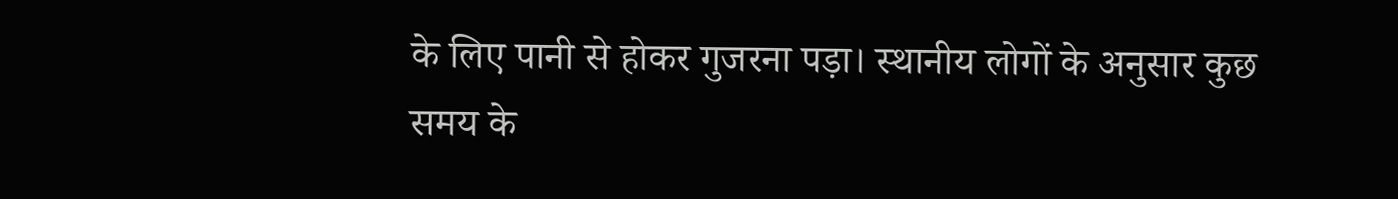के लिए पानी से होकर गुजरना पड़ा। स्थानीय लोगों के अनुसार कुछ समय के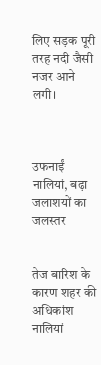लिए सड़क पूरी तरह नदी जैसी नजर आने लगी।



उफनाईं नालियां, बढ़ा जलाशयों का जलस्तर


तेज बारिश के कारण शहर की अधिकांश नालियां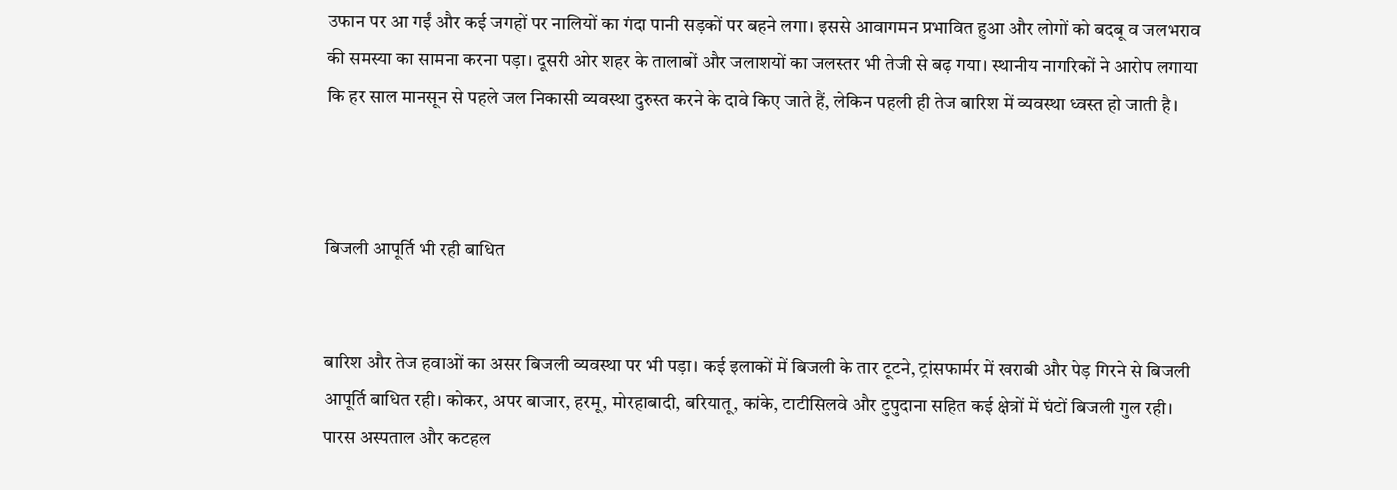उफान पर आ गईं और कई जगहों पर नालियों का गंदा पानी सड़कों पर बहने लगा। इससे आवागमन प्रभावित हुआ और लोगों को बदबू व जलभराव की समस्या का सामना करना पड़ा। दूसरी ओर शहर के तालाबों और जलाशयों का जलस्तर भी तेजी से बढ़ गया। स्थानीय नागरिकों ने आरोप लगाया कि हर साल मानसून से पहले जल निकासी व्यवस्था दुरुस्त करने के दावे किए जाते हैं, लेकिन पहली ही तेज बारिश में व्यवस्था ध्वस्त हो जाती है।



बिजली आपूर्ति भी रही बाधित


बारिश और तेज हवाओं का असर बिजली व्यवस्था पर भी पड़ा। कई इलाकों में बिजली के तार टूटने, ट्रांसफार्मर में खराबी और पेड़ गिरने से बिजली आपूर्ति बाधित रही। कोकर, अपर बाजार, हरमू, मोरहाबादी, बरियातू, कांके, टाटीसिलवे और टुपुदाना सहित कई क्षेत्रों में घंटों बिजली गुल रही। पारस अस्पताल और कटहल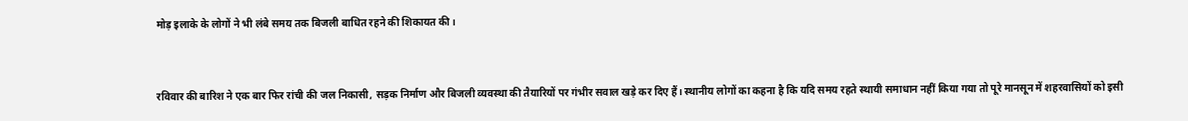मोड़ इलाके के लोगों ने भी लंबे समय तक बिजली बाधित रहने की शिकायत की।



रविवार की बारिश ने एक बार फिर रांची की जल निकासी, सड़क निर्माण और बिजली व्यवस्था की तैयारियों पर गंभीर सवाल खड़े कर दिए हैं। स्थानीय लोगों का कहना है कि यदि समय रहते स्थायी समाधान नहीं किया गया तो पूरे मानसून में शहरवासियों को इसी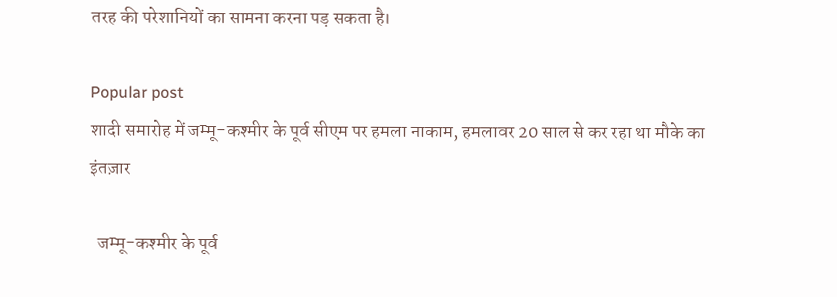तरह की परेशानियों का सामना करना पड़ सकता है।

Popular post
शादी समारोह में जम्मू-कश्मीर के पूर्व सीएम पर हमला नाकाम, हमलावर 20 साल से कर रहा था मौके का इंतज़ार

  जम्मू-कश्मीर के पूर्व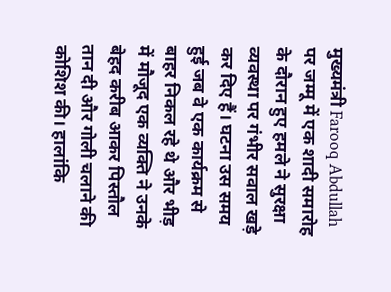मुख्यमंत्री Farooq Abdullah पर जम्मू में एक शादी समारोह के दौरान हुए हमले ने सुरक्षा व्यवस्था पर गंभीर सवाल खड़े कर दिए हैं। घटना उस समय हुई जब वे एक कार्यक्रम से बाहर निकल रहे थे और भीड़ में मौजूद एक व्यक्ति ने उनके बेहद करीब आकर पिस्तौल तान दी और गोली चलाने की कोशिश की। हालांकि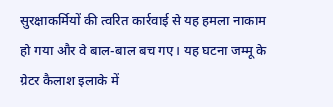सुरक्षाकर्मियों की त्वरित कार्रवाई से यह हमला नाकाम हो गया और वे बाल-बाल बच गए। यह घटना जम्मू के ग्रेटर कैलाश इलाके में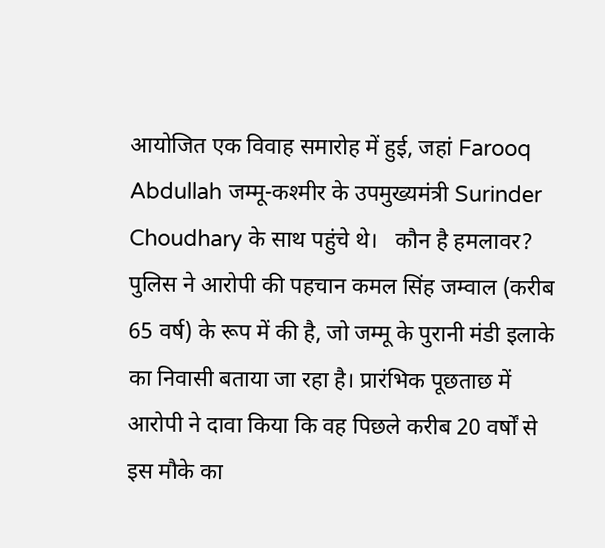आयोजित एक विवाह समारोह में हुई, जहां Farooq Abdullah जम्मू-कश्मीर के उपमुख्यमंत्री Surinder Choudhary के साथ पहुंचे थे।   कौन है हमलावर? पुलिस ने आरोपी की पहचान कमल सिंह जम्वाल (करीब 65 वर्ष) के रूप में की है, जो जम्मू के पुरानी मंडी इलाके का निवासी बताया जा रहा है। प्रारंभिक पूछताछ में आरोपी ने दावा किया कि वह पिछले करीब 20 वर्षों से इस मौके का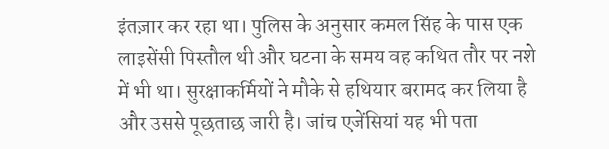इंतज़ार कर रहा था। पुलिस के अनुसार कमल सिंह के पास एक लाइसेंसी पिस्तौल थी और घटना के समय वह कथित तौर पर नशे में भी था। सुरक्षाकर्मियों ने मौके से हथियार बरामद कर लिया है और उससे पूछताछ जारी है। जांच एजेंसियां यह भी पता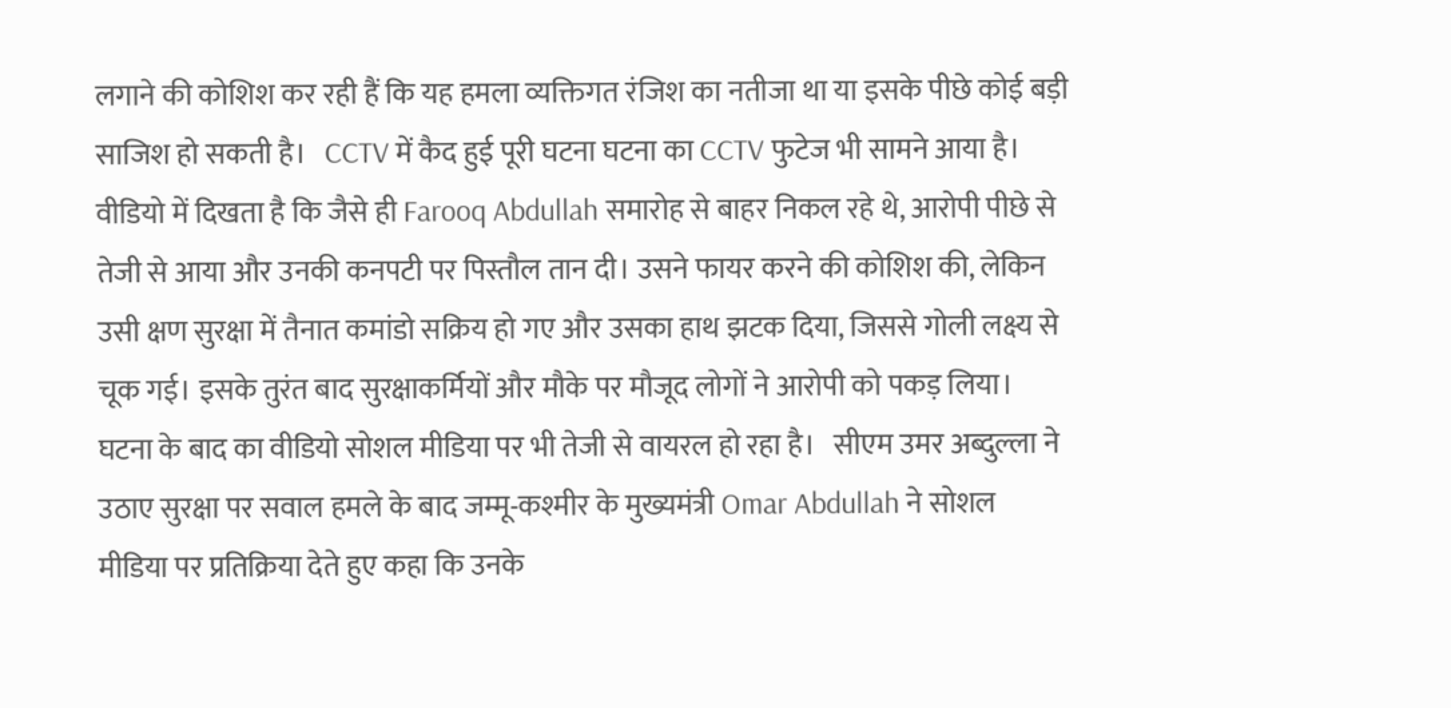लगाने की कोशिश कर रही हैं कि यह हमला व्यक्तिगत रंजिश का नतीजा था या इसके पीछे कोई बड़ी साजिश हो सकती है।   CCTV में कैद हुई पूरी घटना घटना का CCTV फुटेज भी सामने आया है। वीडियो में दिखता है कि जैसे ही Farooq Abdullah समारोह से बाहर निकल रहे थे, आरोपी पीछे से तेजी से आया और उनकी कनपटी पर पिस्तौल तान दी। उसने फायर करने की कोशिश की, लेकिन उसी क्षण सुरक्षा में तैनात कमांडो सक्रिय हो गए और उसका हाथ झटक दिया, जिससे गोली लक्ष्य से चूक गई। इसके तुरंत बाद सुरक्षाकर्मियों और मौके पर मौजूद लोगों ने आरोपी को पकड़ लिया। घटना के बाद का वीडियो सोशल मीडिया पर भी तेजी से वायरल हो रहा है।   सीएम उमर अब्दुल्ला ने उठाए सुरक्षा पर सवाल हमले के बाद जम्मू-कश्मीर के मुख्यमंत्री Omar Abdullah ने सोशल मीडिया पर प्रतिक्रिया देते हुए कहा कि उनके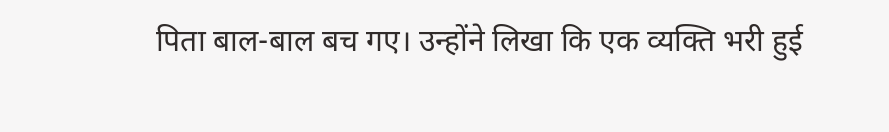पिता बाल-बाल बच गए। उन्होंने लिखा कि एक व्यक्ति भरी हुई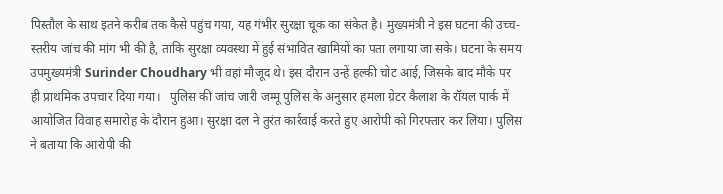पिस्तौल के साथ इतने करीब तक कैसे पहुंच गया, यह गंभीर सुरक्षा चूक का संकेत है। मुख्यमंत्री ने इस घटना की उच्च-स्तरीय जांच की मांग भी की है, ताकि सुरक्षा व्यवस्था में हुई संभावित खामियों का पता लगाया जा सके। घटना के समय उपमुख्यमंत्री Surinder Choudhary भी वहां मौजूद थे। इस दौरान उन्हें हल्की चोट आई, जिसके बाद मौके पर ही प्राथमिक उपचार दिया गया।   पुलिस की जांच जारी जम्मू पुलिस के अनुसार हमला ग्रेटर कैलाश के रॉयल पार्क में आयोजित विवाह समारोह के दौरान हुआ। सुरक्षा दल ने तुरंत कार्रवाई करते हुए आरोपी को गिरफ्तार कर लिया। पुलिस ने बताया कि आरोपी की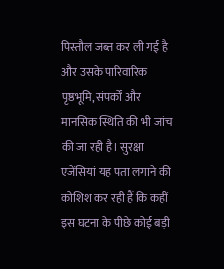पिस्तौल जब्त कर ली गई है और उसके पारिवारिक पृष्ठभूमि, संपर्कों और मानसिक स्थिति की भी जांच की जा रही है। सुरक्षा एजेंसियां यह पता लगाने की कोशिश कर रही हैं कि कहीं इस घटना के पीछे कोई बड़ी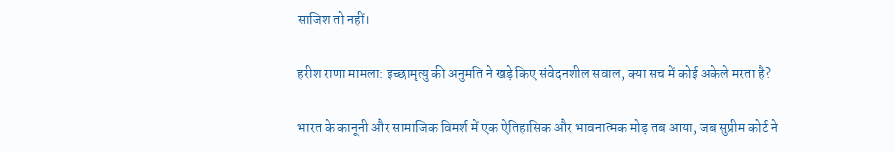साजिश तो नहीं।

हरीश राणा मामला: इच्छामृत्यु की अनुमति ने खड़े किए संवेदनशील सवाल, क्या सच में कोई अकेले मरता है?

भारत के कानूनी और सामाजिक विमर्श में एक ऐतिहासिक और भावनात्मक मोड़ तब आया, जब सुप्रीम कोर्ट ने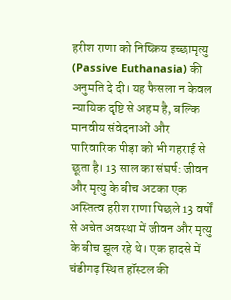हरीश राणा को निष्क्रिय इच्छामृत्यु (Passive Euthanasia) की अनुमति दे दी। यह फैसला न केवल न्यायिक दृष्टि से अहम है, बल्कि मानवीय संवेदनाओं और पारिवारिक पीड़ा को भी गहराई से छूता है। 13 साल का संघर्ष: जीवन और मृत्यु के बीच अटका एक अस्तित्व हरीश राणा पिछले 13 वर्षों से अचेत अवस्था में जीवन और मृत्यु के बीच झूल रहे थे। एक हादसे में चंडीगढ़ स्थित हॉस्टल की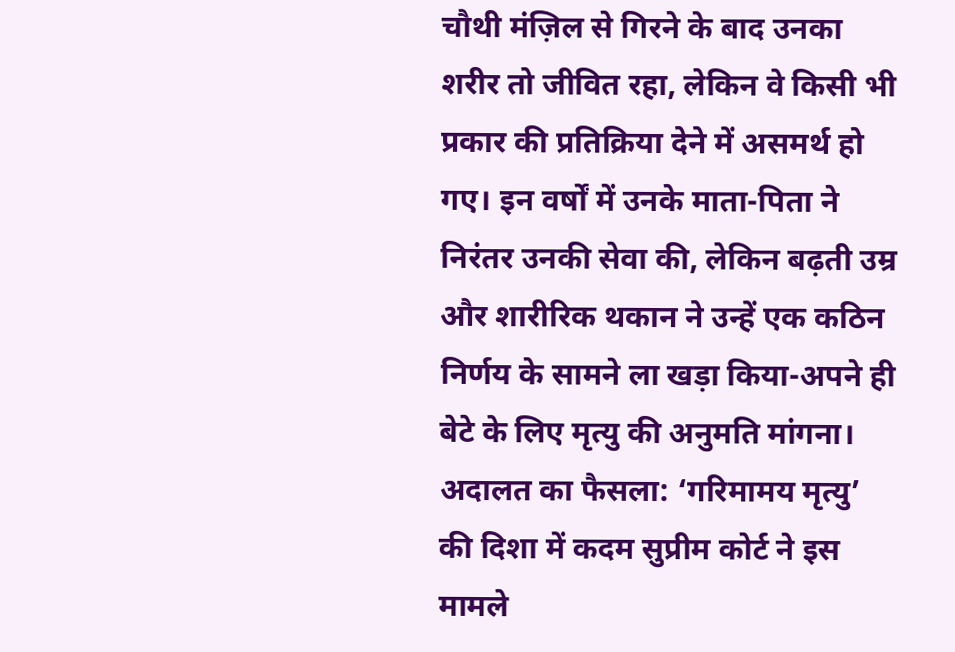चौथी मंज़िल से गिरने के बाद उनका शरीर तो जीवित रहा, लेकिन वे किसी भी प्रकार की प्रतिक्रिया देने में असमर्थ हो गए। इन वर्षों में उनके माता-पिता ने निरंतर उनकी सेवा की, लेकिन बढ़ती उम्र और शारीरिक थकान ने उन्हें एक कठिन निर्णय के सामने ला खड़ा किया-अपने ही बेटे के लिए मृत्यु की अनुमति मांगना। अदालत का फैसला: ‘गरिमामय मृत्यु’ की दिशा में कदम सुप्रीम कोर्ट ने इस मामले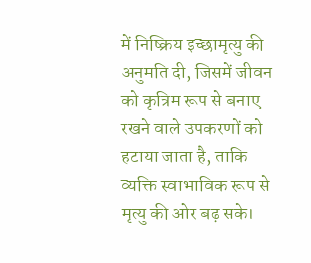में निष्क्रिय इच्छामृत्यु की अनुमति दी, जिसमें जीवन को कृत्रिम रूप से बनाए रखने वाले उपकरणों को हटाया जाता है, ताकि व्यक्ति स्वाभाविक रूप से मृत्यु की ओर बढ़ सके।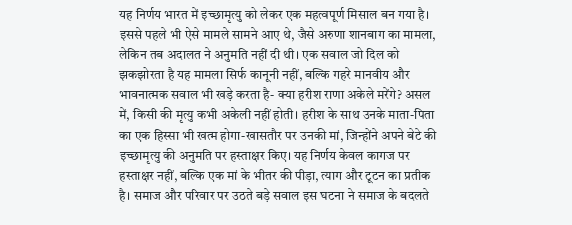यह निर्णय भारत में इच्छामृत्यु को लेकर एक महत्वपूर्ण मिसाल बन गया है। इससे पहले भी ऐसे मामले सामने आए थे, जैसे अरुणा शानबाग का मामला, लेकिन तब अदालत ने अनुमति नहीं दी थी। एक सवाल जो दिल को झकझोरता है यह मामला सिर्फ कानूनी नहीं, बल्कि गहरे मानवीय और भावनात्मक सवाल भी खड़े करता है- क्या हरीश राणा अकेले मरेंगे? असल में, किसी की मृत्यु कभी अकेली नहीं होती। हरीश के साथ उनके माता-पिता का एक हिस्सा भी खत्म होगा-खासतौर पर उनकी मां, जिन्होंने अपने बेटे की इच्छामृत्यु की अनुमति पर हस्ताक्षर किए। यह निर्णय केवल कागज पर हस्ताक्षर नहीं, बल्कि एक मां के भीतर की पीड़ा, त्याग और टूटन का प्रतीक है। समाज और परिवार पर उठते बड़े सवाल इस घटना ने समाज के बदलते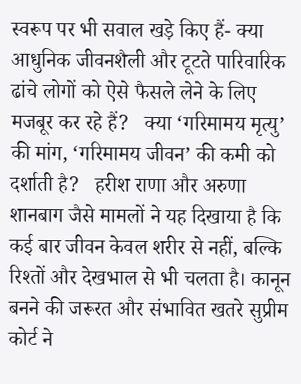स्वरूप पर भी सवाल खड़े किए हैं- क्या आधुनिक जीवनशैली और टूटते पारिवारिक ढांचे लोगों को ऐसे फैसले लेने के लिए मजबूर कर रहे हैं?   क्या ‘गरिमामय मृत्यु’ की मांग, ‘गरिमामय जीवन’ की कमी को दर्शाती है?   हरीश राणा और अरुणा शानबाग जैसे मामलों ने यह दिखाया है कि कई बार जीवन केवल शरीर से नहीं, बल्कि रिश्तों और देखभाल से भी चलता है। कानून बनने की जरूरत और संभावित खतरे सुप्रीम कोर्ट ने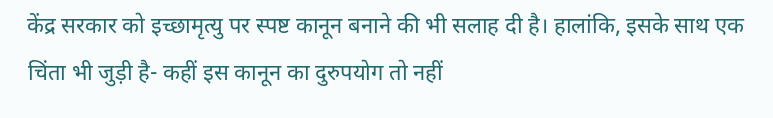केंद्र सरकार को इच्छामृत्यु पर स्पष्ट कानून बनाने की भी सलाह दी है। हालांकि, इसके साथ एक चिंता भी जुड़ी है- कहीं इस कानून का दुरुपयोग तो नहीं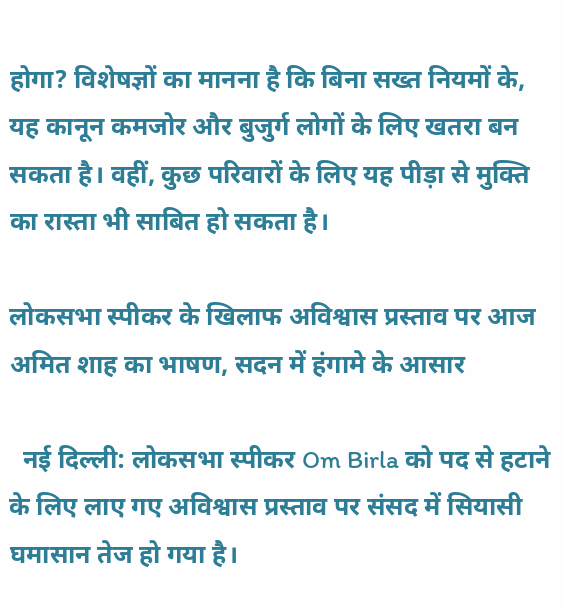होगा? विशेषज्ञों का मानना है कि बिना सख्त नियमों के, यह कानून कमजोर और बुजुर्ग लोगों के लिए खतरा बन सकता है। वहीं, कुछ परिवारों के लिए यह पीड़ा से मुक्ति का रास्ता भी साबित हो सकता है।

लोकसभा स्पीकर के खिलाफ अविश्वास प्रस्ताव पर आज अमित शाह का भाषण, सदन में हंगामे के आसार

  नई दिल्ली: लोकसभा स्पीकर Om Birla को पद से हटाने के लिए लाए गए अविश्वास प्रस्ताव पर संसद में सियासी घमासान तेज हो गया है।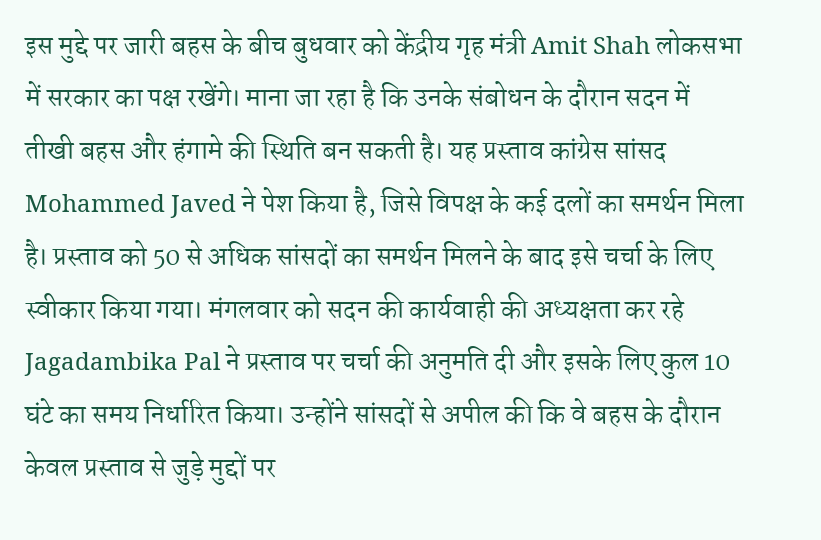इस मुद्दे पर जारी बहस के बीच बुधवार को केंद्रीय गृह मंत्री Amit Shah लोकसभा में सरकार का पक्ष रखेंगे। माना जा रहा है कि उनके संबोधन के दौरान सदन में तीखी बहस और हंगामे की स्थिति बन सकती है। यह प्रस्ताव कांग्रेस सांसद Mohammed Javed ने पेश किया है, जिसे विपक्ष के कई दलों का समर्थन मिला है। प्रस्ताव को 50 से अधिक सांसदों का समर्थन मिलने के बाद इसे चर्चा के लिए स्वीकार किया गया। मंगलवार को सदन की कार्यवाही की अध्यक्षता कर रहे Jagadambika Pal ने प्रस्ताव पर चर्चा की अनुमति दी और इसके लिए कुल 10 घंटे का समय निर्धारित किया। उन्होंने सांसदों से अपील की कि वे बहस के दौरान केवल प्रस्ताव से जुड़े मुद्दों पर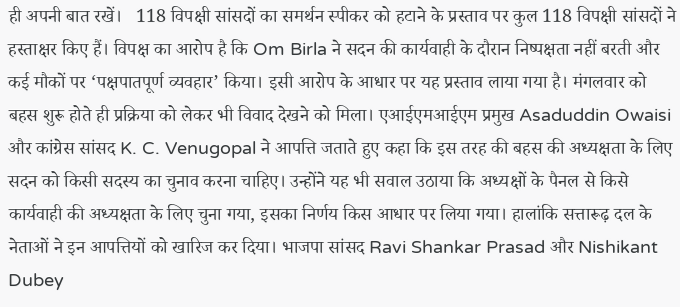ही अपनी बात रखें।   118 विपक्षी सांसदों का समर्थन स्पीकर को हटाने के प्रस्ताव पर कुल 118 विपक्षी सांसदों ने हस्ताक्षर किए हैं। विपक्ष का आरोप है कि Om Birla ने सदन की कार्यवाही के दौरान निष्पक्षता नहीं बरती और कई मौकों पर ‘पक्षपातपूर्ण व्यवहार’ किया। इसी आरोप के आधार पर यह प्रस्ताव लाया गया है। मंगलवार को बहस शुरू होते ही प्रक्रिया को लेकर भी विवाद देखने को मिला। एआईएमआईएम प्रमुख Asaduddin Owaisi और कांग्रेस सांसद K. C. Venugopal ने आपत्ति जताते हुए कहा कि इस तरह की बहस की अध्यक्षता के लिए सदन को किसी सदस्य का चुनाव करना चाहिए। उन्होंने यह भी सवाल उठाया कि अध्यक्षों के पैनल से किसे कार्यवाही की अध्यक्षता के लिए चुना गया, इसका निर्णय किस आधार पर लिया गया। हालांकि सत्तारूढ़ दल के नेताओं ने इन आपत्तियों को खारिज कर दिया। भाजपा सांसद Ravi Shankar Prasad और Nishikant Dubey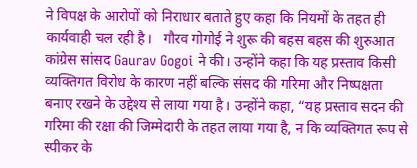ने विपक्ष के आरोपों को निराधार बताते हुए कहा कि नियमों के तहत ही कार्यवाही चल रही है।   गौरव गोगोई ने शुरू की बहस बहस की शुरुआत कांग्रेस सांसद Gaurav Gogoi ने की। उन्होंने कहा कि यह प्रस्ताव किसी व्यक्तिगत विरोध के कारण नहीं बल्कि संसद की गरिमा और निष्पक्षता बनाए रखने के उद्देश्य से लाया गया है। उन्होंने कहा, “यह प्रस्ताव सदन की गरिमा की रक्षा की जिम्मेदारी के तहत लाया गया है, न कि व्यक्तिगत रूप से स्पीकर के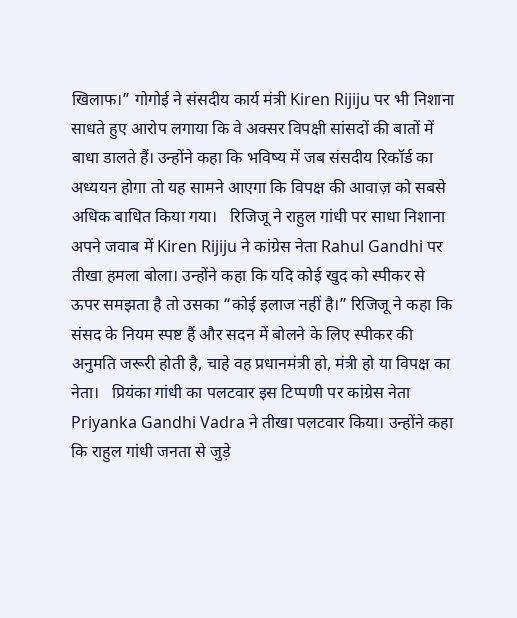खिलाफ।” गोगोई ने संसदीय कार्य मंत्री Kiren Rijiju पर भी निशाना साधते हुए आरोप लगाया कि वे अक्सर विपक्षी सांसदों की बातों में बाधा डालते हैं। उन्होंने कहा कि भविष्य में जब संसदीय रिकॉर्ड का अध्ययन होगा तो यह सामने आएगा कि विपक्ष की आवाज़ को सबसे अधिक बाधित किया गया।   रिजिजू ने राहुल गांधी पर साधा निशाना अपने जवाब में Kiren Rijiju ने कांग्रेस नेता Rahul Gandhi पर तीखा हमला बोला। उन्होंने कहा कि यदि कोई खुद को स्पीकर से ऊपर समझता है तो उसका “कोई इलाज नहीं है।” रिजिजू ने कहा कि संसद के नियम स्पष्ट हैं और सदन में बोलने के लिए स्पीकर की अनुमति जरूरी होती है, चाहे वह प्रधानमंत्री हो, मंत्री हो या विपक्ष का नेता।   प्रियंका गांधी का पलटवार इस टिप्पणी पर कांग्रेस नेता Priyanka Gandhi Vadra ने तीखा पलटवार किया। उन्होंने कहा कि राहुल गांधी जनता से जुड़े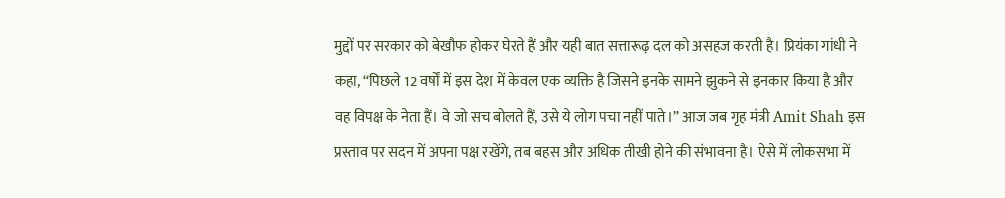मुद्दों पर सरकार को बेखौफ होकर घेरते हैं और यही बात सत्तारूढ़ दल को असहज करती है। प्रियंका गांधी ने कहा, “पिछले 12 वर्षों में इस देश में केवल एक व्यक्ति है जिसने इनके सामने झुकने से इनकार किया है और वह विपक्ष के नेता हैं। वे जो सच बोलते हैं, उसे ये लोग पचा नहीं पाते।” आज जब गृह मंत्री Amit Shah इस प्रस्ताव पर सदन में अपना पक्ष रखेंगे, तब बहस और अधिक तीखी होने की संभावना है। ऐसे में लोकसभा में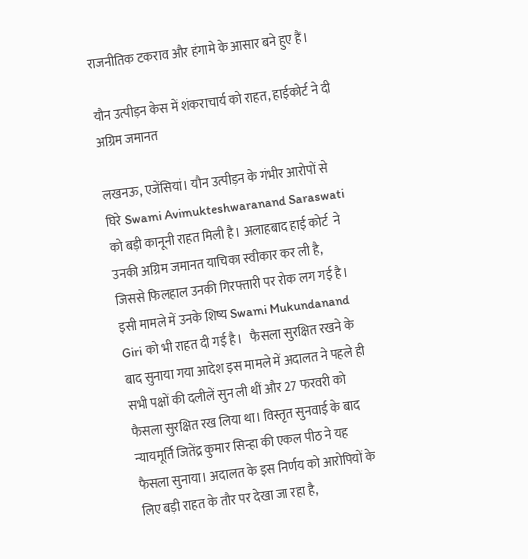राजनीतिक टकराव और हंगामे के आसार बने हुए हैं।

यौन उत्पीड़न केस में शंकराचार्य को राहत, हाईकोर्ट ने दी अग्रिम जमानत

लखनऊ, एजेंसियां। यौन उत्पीड़न के गंभीर आरोपों से घिरे Swami Avimukteshwaranand Saraswati को बड़ी कानूनी राहत मिली है। अलाहबाद हाई कोर्ट  ने उनकी अग्रिम जमानत याचिका स्वीकार कर ली है, जिससे फिलहाल उनकी गिरफ्तारी पर रोक लग गई है। इसी मामले में उनके शिष्य Swami Mukundanand Giri को भी राहत दी गई है।   फैसला सुरक्षित रखने के बाद सुनाया गया आदेश इस मामले में अदालत ने पहले ही सभी पक्षों की दलीलें सुन ली थीं और 27 फरवरी को फैसला सुरक्षित रख लिया था। विस्तृत सुनवाई के बाद न्यायमूर्ति जितेंद्र कुमार सिन्हा की एकल पीठ ने यह फैसला सुनाया। अदालत के इस निर्णय को आरोपियों के लिए बड़ी राहत के तौर पर देखा जा रहा है,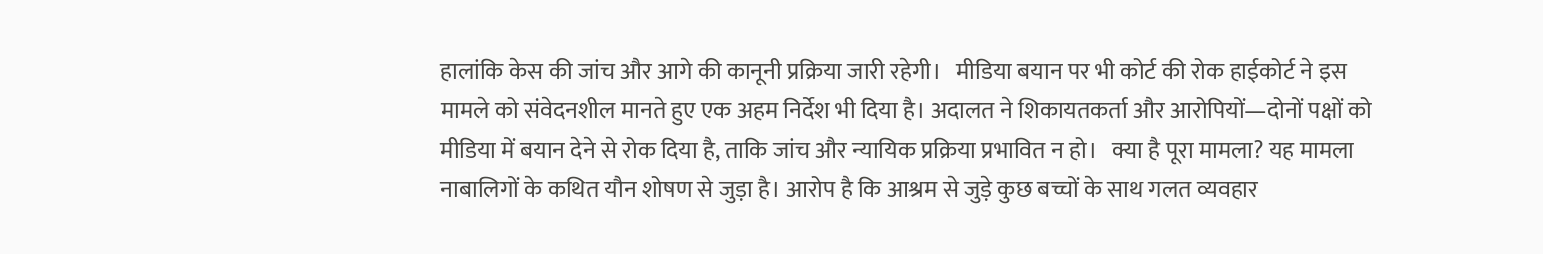हालांकि केस की जांच और आगे की कानूनी प्रक्रिया जारी रहेगी।   मीडिया बयान पर भी कोर्ट की रोक हाईकोर्ट ने इस मामले को संवेदनशील मानते हुए एक अहम निर्देश भी दिया है। अदालत ने शिकायतकर्ता और आरोपियों—दोनों पक्षों को मीडिया में बयान देने से रोक दिया है, ताकि जांच और न्यायिक प्रक्रिया प्रभावित न हो।   क्या है पूरा मामला? यह मामला नाबालिगों के कथित यौन शोषण से जुड़ा है। आरोप है कि आश्रम से जुड़े कुछ बच्चों के साथ गलत व्यवहार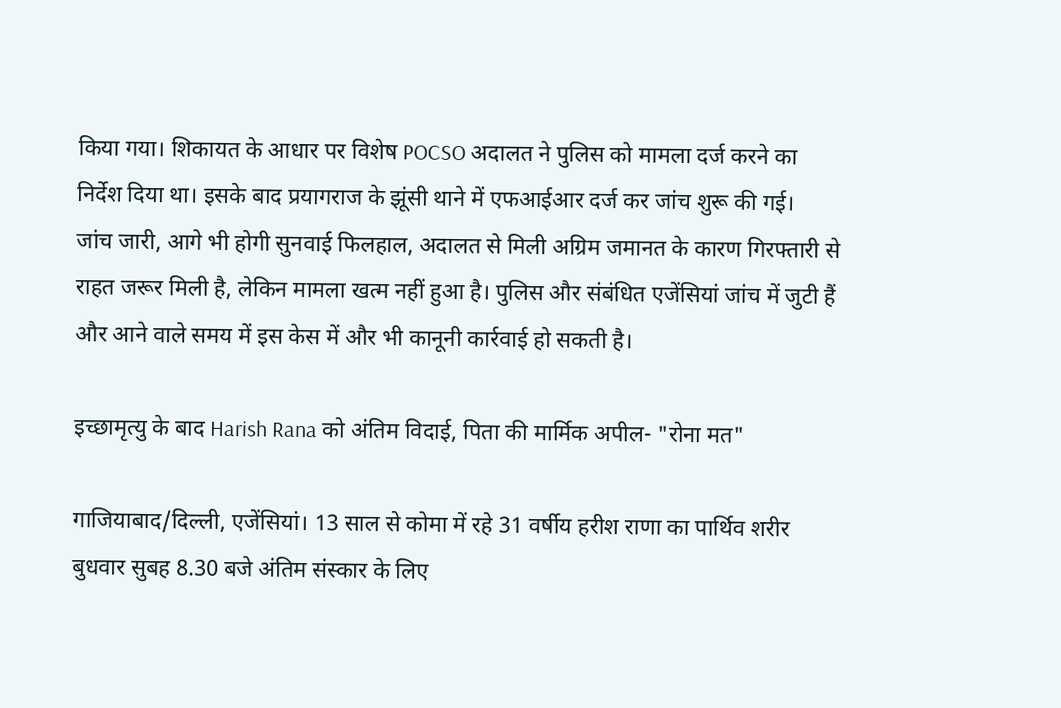किया गया। शिकायत के आधार पर विशेष POCSO अदालत ने पुलिस को मामला दर्ज करने का निर्देश दिया था। इसके बाद प्रयागराज के झूंसी थाने में एफआईआर दर्ज कर जांच शुरू की गई।   जांच जारी, आगे भी होगी सुनवाई फिलहाल, अदालत से मिली अग्रिम जमानत के कारण गिरफ्तारी से राहत जरूर मिली है, लेकिन मामला खत्म नहीं हुआ है। पुलिस और संबंधित एजेंसियां जांच में जुटी हैं और आने वाले समय में इस केस में और भी कानूनी कार्रवाई हो सकती है।

इच्छामृत्यु के बाद Harish Rana को अंतिम विदाई, पिता की मार्मिक अपील- "रोना मत"

गाजियाबाद/दिल्ली, एजेंसियां। 13 साल से कोमा में रहे 31 वर्षीय हरीश राणा का पार्थिव शरीर बुधवार सुबह 8.30 बजे अंतिम संस्कार के लिए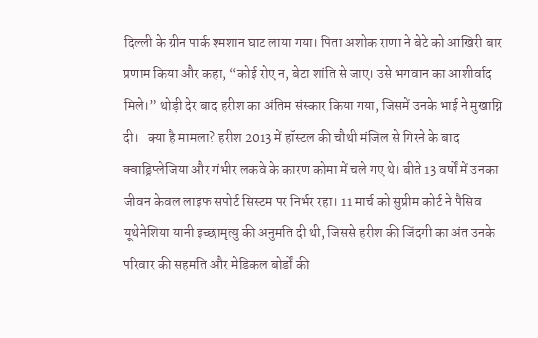दिल्ली के ग्रीन पार्क श्मशान घाट लाया गया। पिता अशोक राणा ने बेटे को आखिरी बार प्रणाम किया और कहा, “कोई रोए न, बेटा शांति से जाए। उसे भगवान का आशीर्वाद मिले।” थोड़ी देर बाद हरीश का अंतिम संस्कार किया गया, जिसमें उनके भाई ने मुखाग्नि दी।   क्या है मामला? हरीश 2013 में हॉस्टल की चौथी मंजिल से गिरने के बाद क्वाड्रिप्लेजिया और गंभीर लकवे के कारण कोमा में चले गए थे। बीते 13 वर्षों में उनका जीवन केवल लाइफ सपोर्ट सिस्टम पर निर्भर रहा। 11 मार्च को सुप्रीम कोर्ट ने पैसिव यूथेनेशिया यानी इच्छामृत्यु की अनुमति दी थी, जिससे हरीश की जिंदगी का अंत उनके परिवार की सहमति और मेडिकल बोर्डों की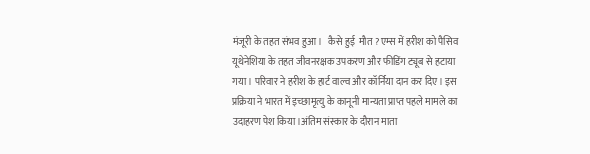मंजूरी के तहत संभव हुआ।   कैसे हुई  मौत ? एम्स में हरीश को पैसिव यूथेनेशिया के तहत जीवनरक्षक उपकरण और फीडिंग ट्यूब से हटाया गया। परिवार ने हरीश के हार्ट वाल्व और कॉर्निया दान कर दिए। इस प्रक्रिया ने भारत में इच्छामृत्यु के कानूनी मान्यता प्राप्त पहले मामले का उदाहरण पेश किया।अंतिम संस्कार के दौरान माता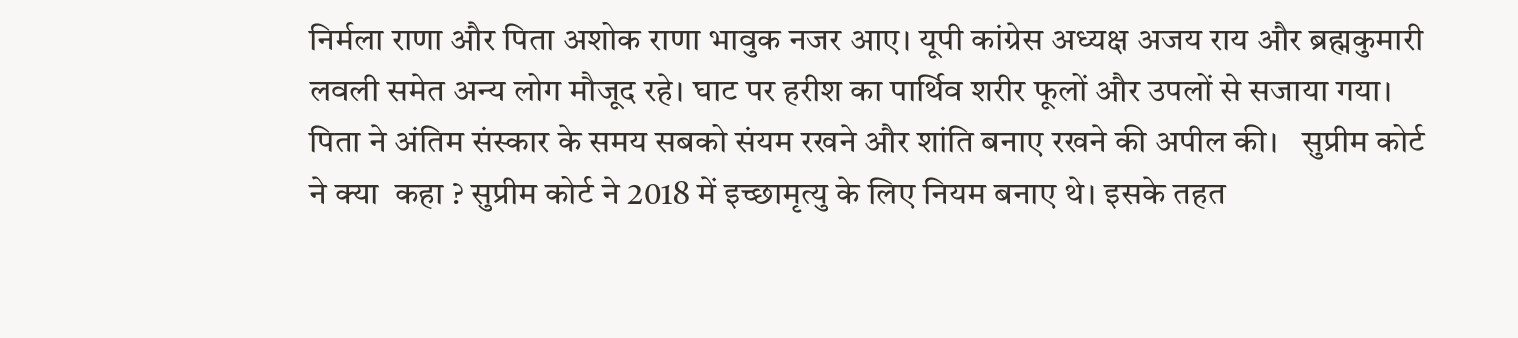निर्मला राणा और पिता अशोक राणा भावुक नजर आए। यूपी कांग्रेस अध्यक्ष अजय राय और ब्रह्मकुमारी लवली समेत अन्य लोग मौजूद रहे। घाट पर हरीश का पार्थिव शरीर फूलों और उपलों से सजाया गया। पिता ने अंतिम संस्कार के समय सबको संयम रखने और शांति बनाए रखने की अपील की।   सुप्रीम कोर्ट ने क्या  कहा ? सुप्रीम कोर्ट ने 2018 में इच्छामृत्यु के लिए नियम बनाए थे। इसके तहत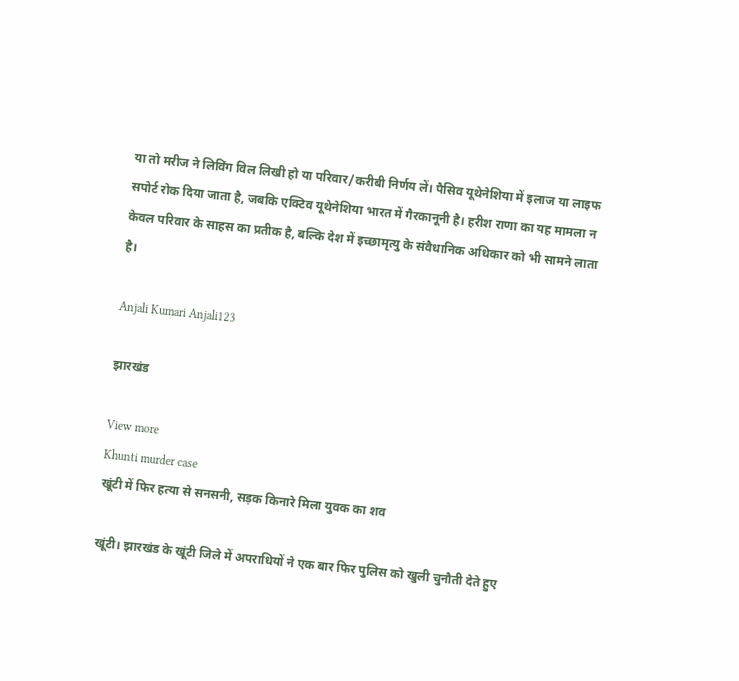या तो मरीज ने लिविंग विल लिखी हो या परिवार/करीबी निर्णय लें। पैसिव यूथेनेशिया में इलाज या लाइफ सपोर्ट रोक दिया जाता है, जबकि एक्टिव यूथेनेशिया भारत में गैरकानूनी है। हरीश राणा का यह मामला न केवल परिवार के साहस का प्रतीक है, बल्कि देश में इच्छामृत्यु के संवैधानिक अधिकार को भी सामने लाता है।

Anjali Kumari Anjali123

झारखंड

View more
Khunti murder case
खूंटी में फिर हत्या से सनसनी, सड़क किनारे मिला युवक का शव

खूंटी। झारखंड के खूंटी जिले में अपराधियों ने एक बार फिर पुलिस को खुली चुनौती देते हुए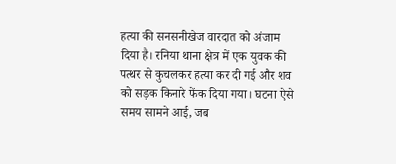हत्या की सनसनीखेज वारदात को अंजाम दिया है। रनिया थाना क्षेत्र में एक युवक की पत्थर से कुचलकर हत्या कर दी गई और शव को सड़क किनारे फेंक दिया गया। घटना ऐसे समय सामने आई, जब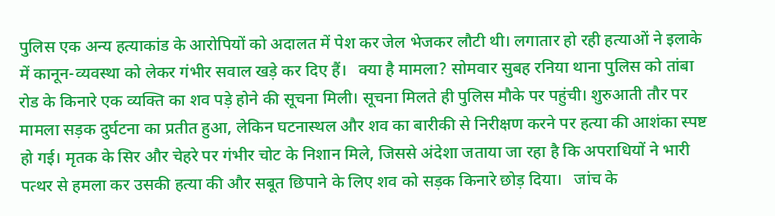पुलिस एक अन्य हत्याकांड के आरोपियों को अदालत में पेश कर जेल भेजकर लौटी थी। लगातार हो रही हत्याओं ने इलाके में कानून-व्यवस्था को लेकर गंभीर सवाल खड़े कर दिए हैं।   क्या है मामला? सोमवार सुबह रनिया थाना पुलिस को तांबा रोड के किनारे एक व्यक्ति का शव पड़े होने की सूचना मिली। सूचना मिलते ही पुलिस मौके पर पहुंची। शुरुआती तौर पर मामला सड़क दुर्घटना का प्रतीत हुआ, लेकिन घटनास्थल और शव का बारीकी से निरीक्षण करने पर हत्या की आशंका स्पष्ट हो गई। मृतक के सिर और चेहरे पर गंभीर चोट के निशान मिले, जिससे अंदेशा जताया जा रहा है कि अपराधियों ने भारी पत्थर से हमला कर उसकी हत्या की और सबूत छिपाने के लिए शव को सड़क किनारे छोड़ दिया।   जांच के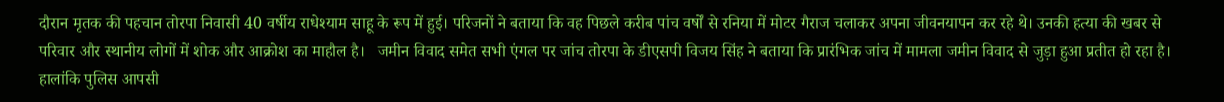दौरान मृतक की पहचान तोरपा निवासी 40 वर्षीय राधेश्याम साहू के रूप में हुई। परिजनों ने बताया कि वह पिछले करीब पांच वर्षों से रनिया में मोटर गैराज चलाकर अपना जीवनयापन कर रहे थे। उनकी हत्या की खबर से परिवार और स्थानीय लोगों में शोक और आक्रोश का माहौल है।   जमीन विवाद समेत सभी एंगल पर जांच तोरपा के डीएसपी विजय सिंह ने बताया कि प्रारंभिक जांच में मामला जमीन विवाद से जुड़ा हुआ प्रतीत हो रहा है। हालांकि पुलिस आपसी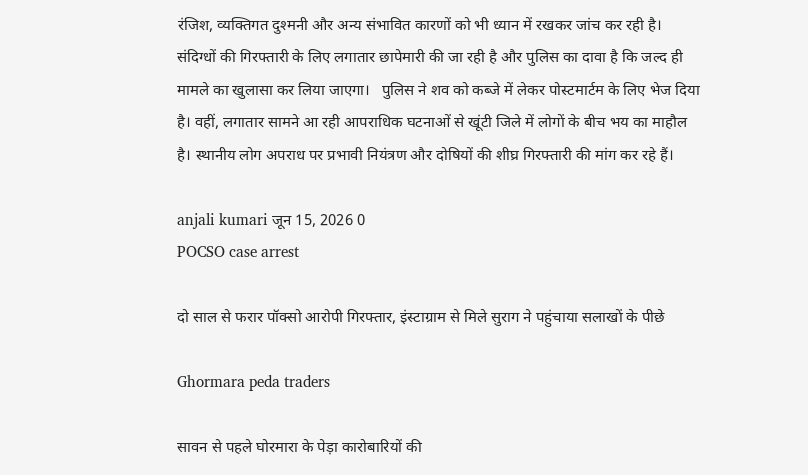रंजिश, व्यक्तिगत दुश्मनी और अन्य संभावित कारणों को भी ध्यान में रखकर जांच कर रही है। संदिग्धों की गिरफ्तारी के लिए लगातार छापेमारी की जा रही है और पुलिस का दावा है कि जल्द ही मामले का खुलासा कर लिया जाएगा।   पुलिस ने शव को कब्जे में लेकर पोस्टमार्टम के लिए भेज दिया है। वहीं, लगातार सामने आ रही आपराधिक घटनाओं से खूंटी जिले में लोगों के बीच भय का माहौल है। स्थानीय लोग अपराध पर प्रभावी नियंत्रण और दोषियों की शीघ्र गिरफ्तारी की मांग कर रहे हैं।

anjali kumari जून 15, 2026 0
POCSO case arrest

दो साल से फरार पॉक्सो आरोपी गिरफ्तार, इंस्टाग्राम से मिले सुराग ने पहुंचाया सलाखों के पीछे

Ghormara peda traders

सावन से पहले घोरमारा के पेड़ा कारोबारियों की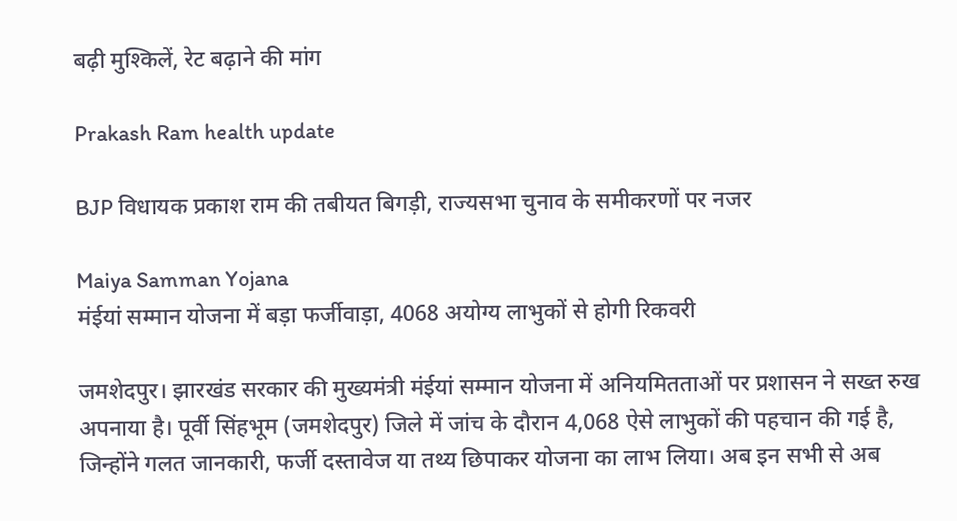बढ़ी मुश्किलें, रेट बढ़ाने की मांग

Prakash Ram health update

BJP विधायक प्रकाश राम की तबीयत बिगड़ी, राज्यसभा चुनाव के समीकरणों पर नजर

Maiya Samman Yojana
मंईयां सम्मान योजना में बड़ा फर्जीवाड़ा, 4068 अयोग्य लाभुकों से होगी रिकवरी

जमशेदपुर। झारखंड सरकार की मुख्यमंत्री मंईयां सम्मान योजना में अनियमितताओं पर प्रशासन ने सख्त रुख अपनाया है। पूर्वी सिंहभूम (जमशेदपुर) जिले में जांच के दौरान 4,068 ऐसे लाभुकों की पहचान की गई है, जिन्होंने गलत जानकारी, फर्जी दस्तावेज या तथ्य छिपाकर योजना का लाभ लिया। अब इन सभी से अब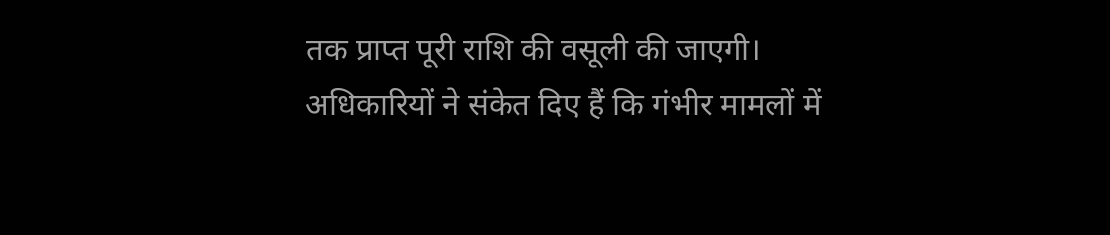तक प्राप्त पूरी राशि की वसूली की जाएगी। अधिकारियों ने संकेत दिए हैं कि गंभीर मामलों में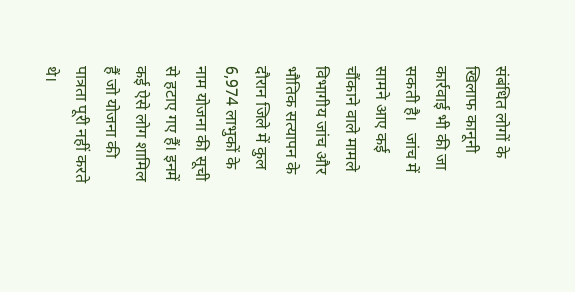संबंधित लोगों के खिलाफ कानूनी कार्रवाई भी की जा सकती है।   जांच में सामने आए कई चौंकाने वाले मामले विभागीय जांच और भौतिक सत्यापन के दौरान जिले में कुल 6,974 लाभुकों के नाम योजना की सूची से हटाए गए हैं। इनमें कई ऐसे लोग शामिल हैं जो योजना की पात्रता पूरी नहीं करते थे।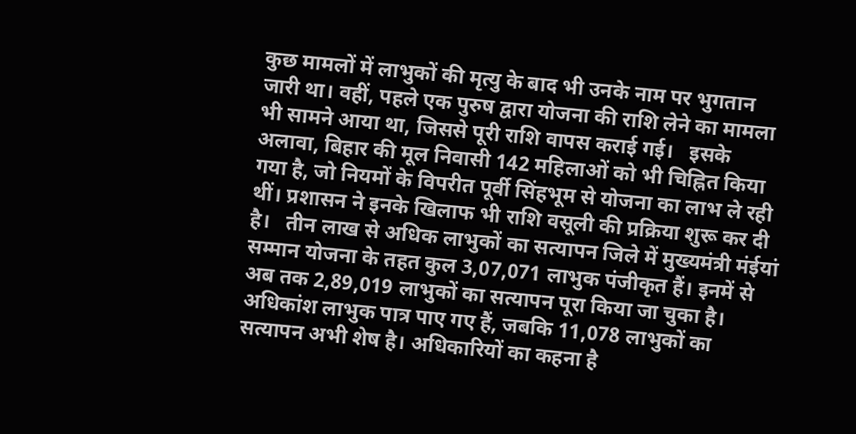कुछ मामलों में लाभुकों की मृत्यु के बाद भी उनके नाम पर भुगतान जारी था। वहीं, पहले एक पुरुष द्वारा योजना की राशि लेने का मामला भी सामने आया था, जिससे पूरी राशि वापस कराई गई।   इसके अलावा, बिहार की मूल निवासी 142 महिलाओं को भी चिह्नित किया गया है, जो नियमों के विपरीत पूर्वी सिंहभूम से योजना का लाभ ले रही थीं। प्रशासन ने इनके खिलाफ भी राशि वसूली की प्रक्रिया शुरू कर दी है।   तीन लाख से अधिक लाभुकों का सत्यापन जिले में मुख्यमंत्री मंईयां सम्मान योजना के तहत कुल 3,07,071 लाभुक पंजीकृत हैं। इनमें से अब तक 2,89,019 लाभुकों का सत्यापन पूरा किया जा चुका है। अधिकांश लाभुक पात्र पाए गए हैं, जबकि 11,078 लाभुकों का सत्यापन अभी शेष है। अधिकारियों का कहना है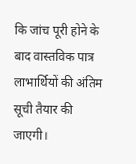कि जांच पूरी होने के बाद वास्तविक पात्र लाभार्थियों की अंतिम सूची तैयार की जाएगी।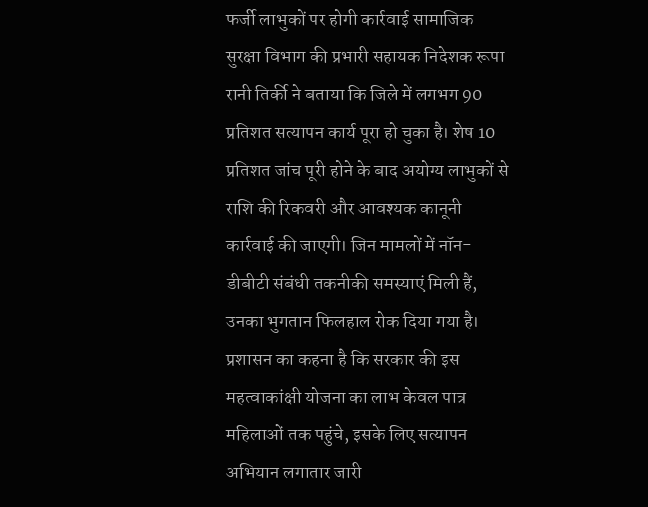फर्जी लाभुकों पर होगी कार्रवाई सामाजिक सुरक्षा विभाग की प्रभारी सहायक निदेशक रूपा रानी तिर्की ने बताया कि जिले में लगभग 90 प्रतिशत सत्यापन कार्य पूरा हो चुका है। शेष 10 प्रतिशत जांच पूरी होने के बाद अयोग्य लाभुकों से राशि की रिकवरी और आवश्यक कानूनी कार्रवाई की जाएगी। जिन मामलों में नॉन-डीबीटी संबंधी तकनीकी समस्याएं मिली हैं, उनका भुगतान फिलहाल रोक दिया गया है।   प्रशासन का कहना है कि सरकार की इस महत्वाकांक्षी योजना का लाभ केवल पात्र महिलाओं तक पहुंचे, इसके लिए सत्यापन अभियान लगातार जारी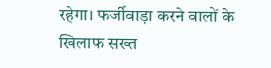रहेगा। फर्जीवाड़ा करने वालों के खिलाफ सख्त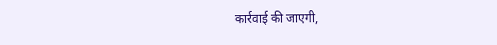कार्रवाई की जाएगी,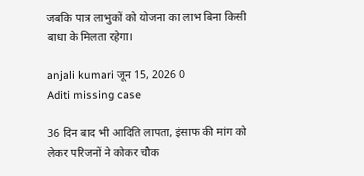जबकि पात्र लाभुकों को योजना का लाभ बिना किसी बाधा के मिलता रहेगा।

anjali kumari जून 15, 2026 0
Aditi missing case

36 दिन बाद भी आदिति लापता, इंसाफ की मांग को लेकर परिजनों ने कोकर चौक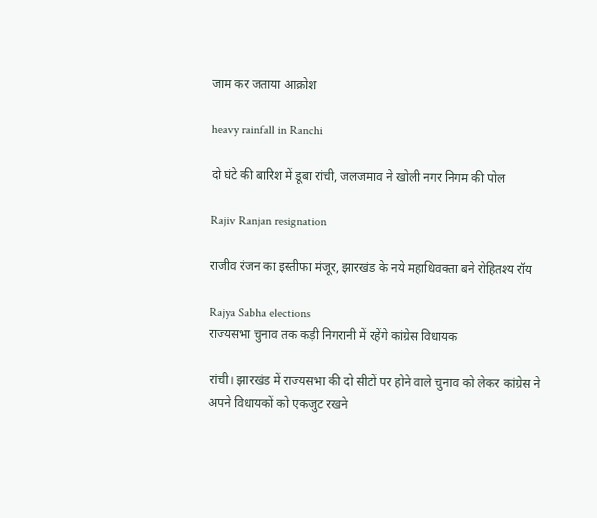जाम कर जताया आक्रोश

heavy rainfall in Ranchi

दो घंटे की बारिश में डूबा रांची, जलजमाव ने खोली नगर निगम की पोल

Rajiv Ranjan resignation

राजीव रंजन का इस्तीफा मंजूर, झारखंड के नये महाधिवक्ता बने रोहितश्य रॉय

Rajya Sabha elections
राज्यसभा चुनाव तक कड़ी निगरानी में रहेंगे कांग्रेस विधायक

रांची। झारखंड में राज्यसभा की दो सीटों पर होने वाले चुनाव को लेकर कांग्रेस ने अपने विधायकों को एकजुट रखने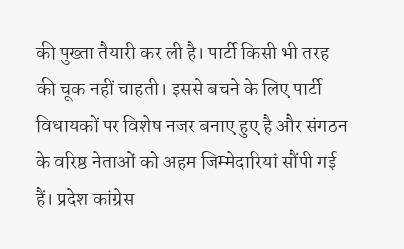की पुख्ता तैयारी कर ली है। पार्टी किसी भी तरह की चूक नहीं चाहती। इससे बचने के लिए पार्टी विधायकों पर विशेष नजर बनाए हुए है और संगठन के वरिष्ठ नेताओं को अहम जिम्मेदारियां सौंपी गई हैं। प्रदेश कांग्रेस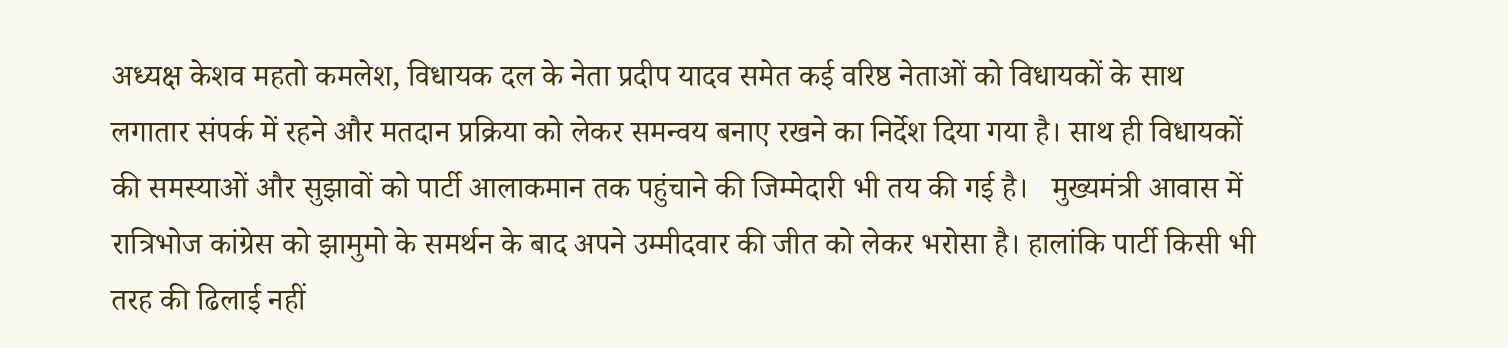अध्यक्ष केशव महतो कमलेश, विधायक दल के नेता प्रदीप यादव समेत कई वरिष्ठ नेताओं को विधायकों के साथ लगातार संपर्क में रहने और मतदान प्रक्रिया को लेकर समन्वय बनाए रखने का निर्देश दिया गया है। साथ ही विधायकों की समस्याओं और सुझावों को पार्टी आलाकमान तक पहुंचाने की जिम्मेदारी भी तय की गई है।   मुख्यमंत्री आवास में रात्रिभोज कांग्रेस को झामुमो के समर्थन के बाद अपने उम्मीदवार की जीत को लेकर भरोसा है। हालांकि पार्टी किसी भी तरह की ढिलाई नहीं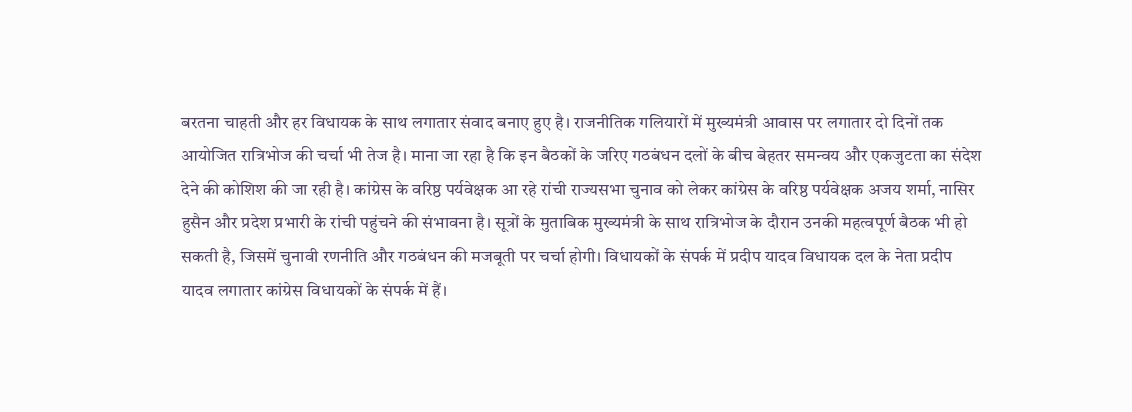बरतना चाहती और हर विधायक के साथ लगातार संवाद बनाए हुए है। राजनीतिक गलियारों में मुख्यमंत्री आवास पर लगातार दो दिनों तक आयोजित रात्रिभोज की चर्चा भी तेज है। माना जा रहा है कि इन बैठकों के जरिए गठबंधन दलों के बीच बेहतर समन्वय और एकजुटता का संदेश देने की कोशिश की जा रही है। कांग्रेस के वरिष्ठ पर्यवेक्षक आ रहे रांची राज्यसभा चुनाव को लेकर कांग्रेस के वरिष्ठ पर्यवेक्षक अजय शर्मा, नासिर हुसैन और प्रदेश प्रभारी के रांची पहुंचने की संभावना है। सूत्रों के मुताबिक मुख्यमंत्री के साथ रात्रिभोज के दौरान उनकी महत्वपूर्ण बैठक भी हो सकती है, जिसमें चुनावी रणनीति और गठबंधन की मजबूती पर चर्चा होगी। विधायकों के संपर्क में प्रदीप यादव विधायक दल के नेता प्रदीप यादव लगातार कांग्रेस विधायकों के संपर्क में हैं।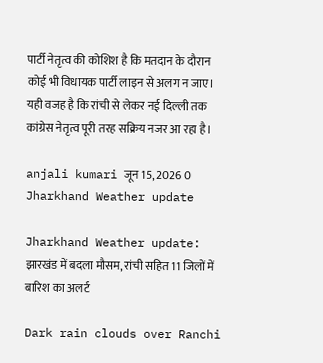पार्टी नेतृत्व की कोशिश है कि मतदान के दौरान कोई भी विधायक पार्टी लाइन से अलग न जाए। यही वजह है कि रांची से लेकर नई दिल्ली तक कांग्रेस नेतृत्व पूरी तरह सक्रिय नजर आ रहा है।

anjali kumari जून 15, 2026 0
Jharkhand Weather update

Jharkhand Weather update: झारखंड में बदला मौसम, रांची सहित 11 जिलों में बारिश का अलर्ट

Dark rain clouds over Ranchi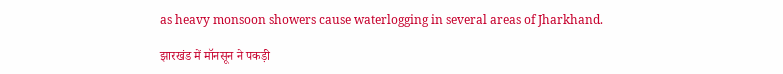as heavy monsoon showers cause waterlogging in several areas of Jharkhand.

झारखंड में मॉनसून ने पकड़ी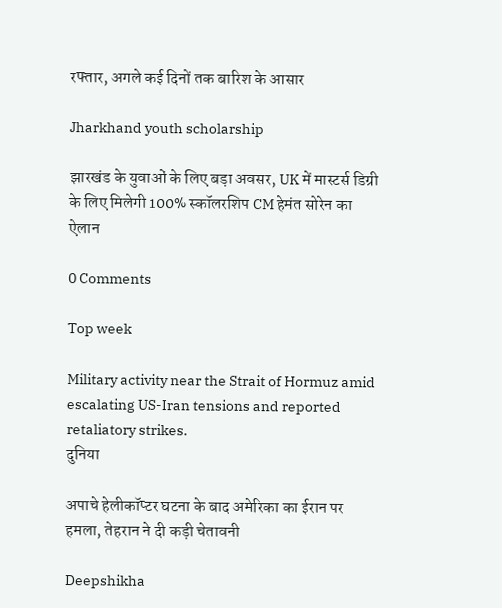रफ्तार, अगले कई दिनों तक बारिश के आसार

Jharkhand youth scholarship

झारखंड के युवाओं के लिए बड़ा अवसर, UK में मास्टर्स डिग्री के लिए मिलेगी 100% स्कॉलरशिप CM हेमंत सोरेन का ऐलान

0 Comments

Top week

Military activity near the Strait of Hormuz amid escalating US-Iran tensions and reported retaliatory strikes.
दुनिया

अपाचे हेलीकॉप्टर घटना के बाद अमेरिका का ईरान पर हमला, तेहरान ने दी कड़ी चेतावनी

Deepshikha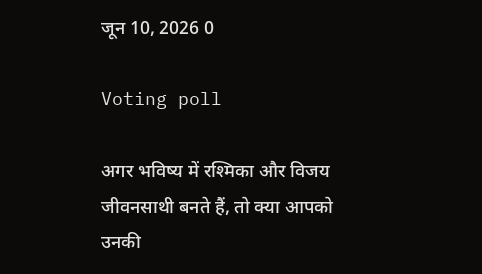जून 10, 2026 0

Voting poll

अगर भविष्य में रश्मिका और विजय जीवनसाथी बनते हैं, तो क्या आपको उनकी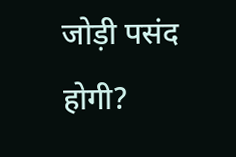जोड़ी पसंद होगी?